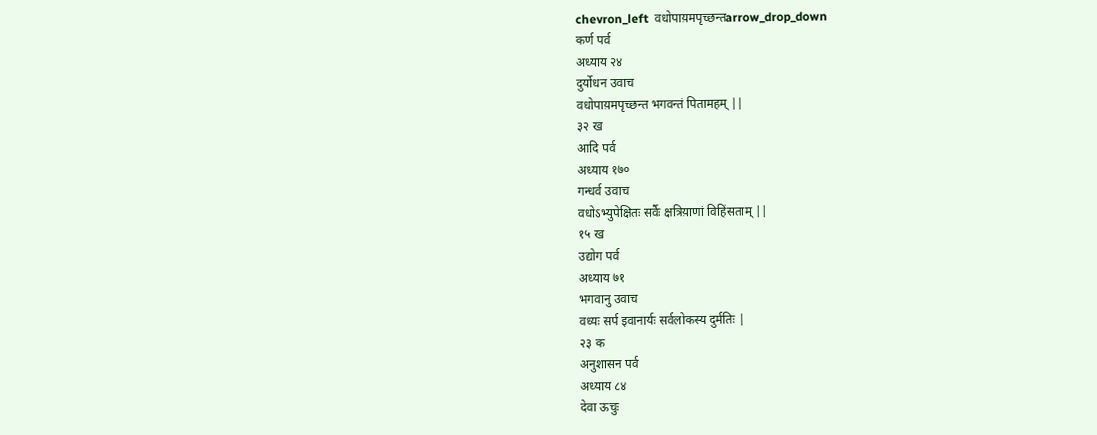chevron_left  वधोपाय़मपृच्छन्तarrow_drop_down
कर्ण पर्व
अध्याय २४
दुर्योधन उवाच
वधोपाय़मपृच्छन्त भगवन्तं पितामहम् ||
३२ ख
आदि पर्व
अध्याय १७०
गन्धर्व उवाच
वधोऽभ्युपेक्षितः सर्वैः क्षत्रिय़ाणां विहिंसताम् ||
१५ ख
उद्योग पर्व
अध्याय ७१
भगवानु उवाच
वध्यः सर्प इवानार्यः सर्वलोकस्य दुर्मतिः |
२३ क
अनुशासन पर्व
अध्याय ८४
देवा ऊचुः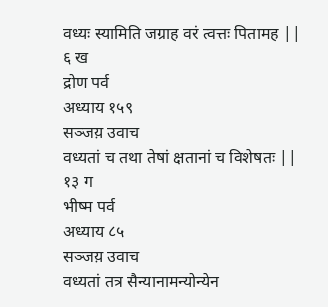वध्यः स्यामिति जग्राह वरं त्वत्तः पितामह ||
६ ख
द्रोण पर्व
अध्याय १५९
सञ्जय़ उवाच
वध्यतां च तथा तेषां क्षतानां च विशेषतः ||
१३ ग
भीष्म पर्व
अध्याय ८५
सञ्जय़ उवाच
वध्यतां तत्र सैन्यानामन्योन्येन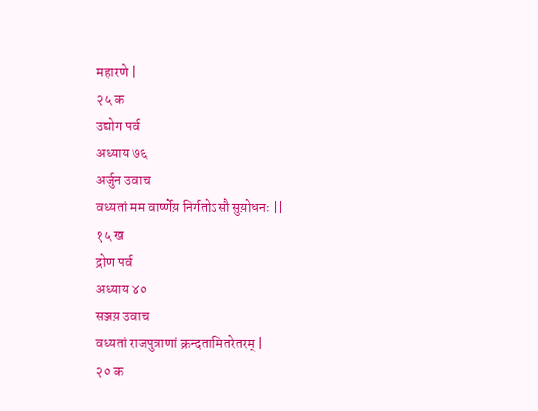महारणे |
२५ क
उद्योग पर्व
अध्याय ७६
अर्जुन उवाच
वध्यतां मम वार्ष्णेय़ निर्गतोऽसौ सुय़ोधनः ||
१५ ख
द्रोण पर्व
अध्याय ४०
सञ्जय़ उवाच
वध्यतां राजपुत्राणां क्रन्दतामितरेतरम् |
२० क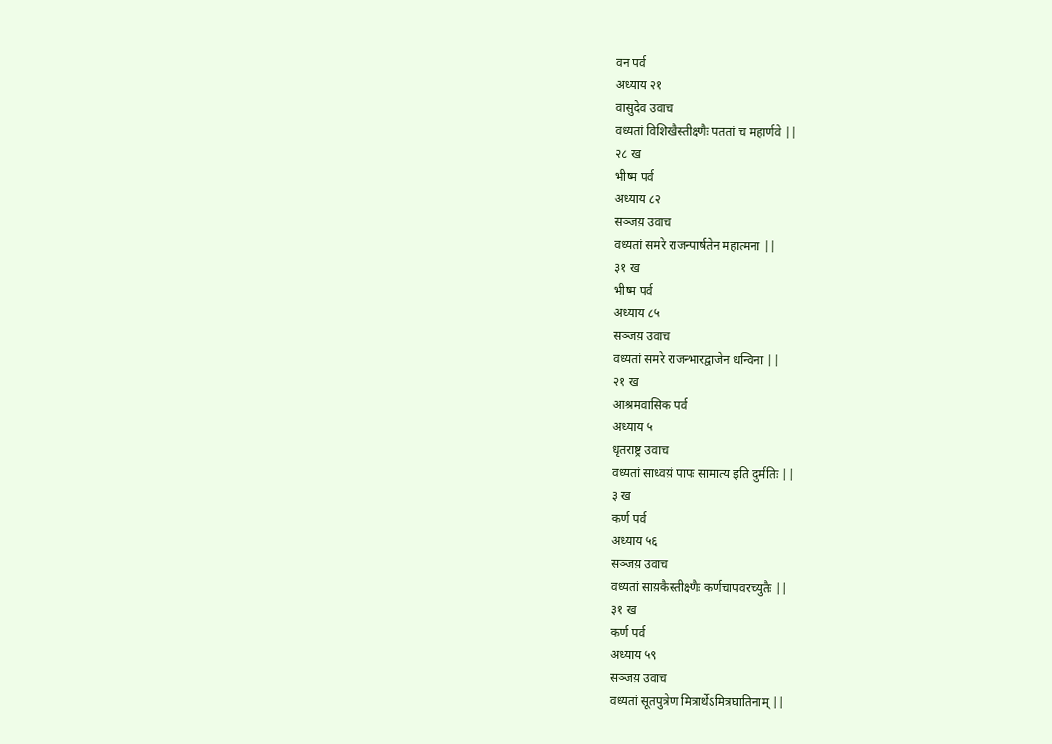वन पर्व
अध्याय २१
वासुदेव उवाच
वध्यतां विशिखैस्तीक्ष्णैः पततां च महार्णवे ||
२८ ख
भीष्म पर्व
अध्याय ८२
सञ्जय़ उवाच
वध्यतां समरे राजन्पार्षतेन महात्मना ||
३१ ख
भीष्म पर्व
अध्याय ८५
सञ्जय़ उवाच
वध्यतां समरे राजन्भारद्वाजेन धन्विना ||
२१ ख
आश्रमवासिक पर्व
अध्याय ५
धृतराष्ट्र उवाच
वध्यतां साध्वय़ं पापः सामात्य इति दुर्मतिः ||
३ ख
कर्ण पर्व
अध्याय ५६
सञ्जय़ उवाच
वध्यतां साय़कैस्तीक्ष्णैः कर्णचापवरच्युतैः ||
३१ ख
कर्ण पर्व
अध्याय ५९
सञ्जय़ उवाच
वध्यतां सूतपुत्रेण मित्रार्थेऽमित्रघातिनाम् ||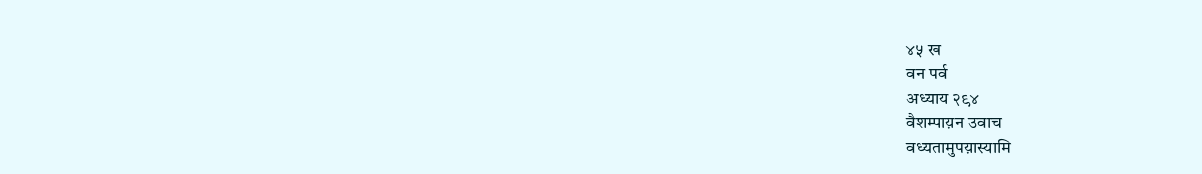४५ ख
वन पर्व
अध्याय २९४
वैशम्पाय़न उवाच
वध्यतामुपय़ास्यामि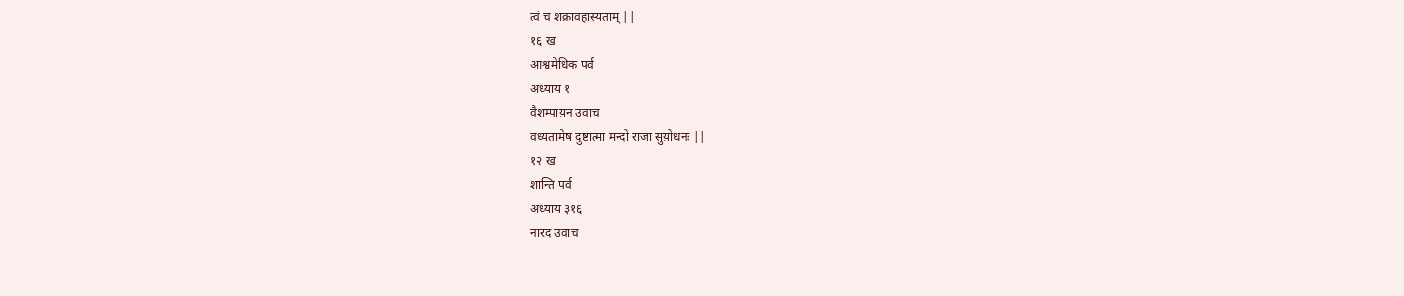त्वं च शक्रावहास्यताम् ||
१६ ख
आश्वमेधिक पर्व
अध्याय १
वैशम्पाय़न उवाच
वध्यतामेष दुष्टात्मा मन्दो राजा सुय़ोधनः ||
१२ ख
शान्ति पर्व
अध्याय ३१६
नारद उवाच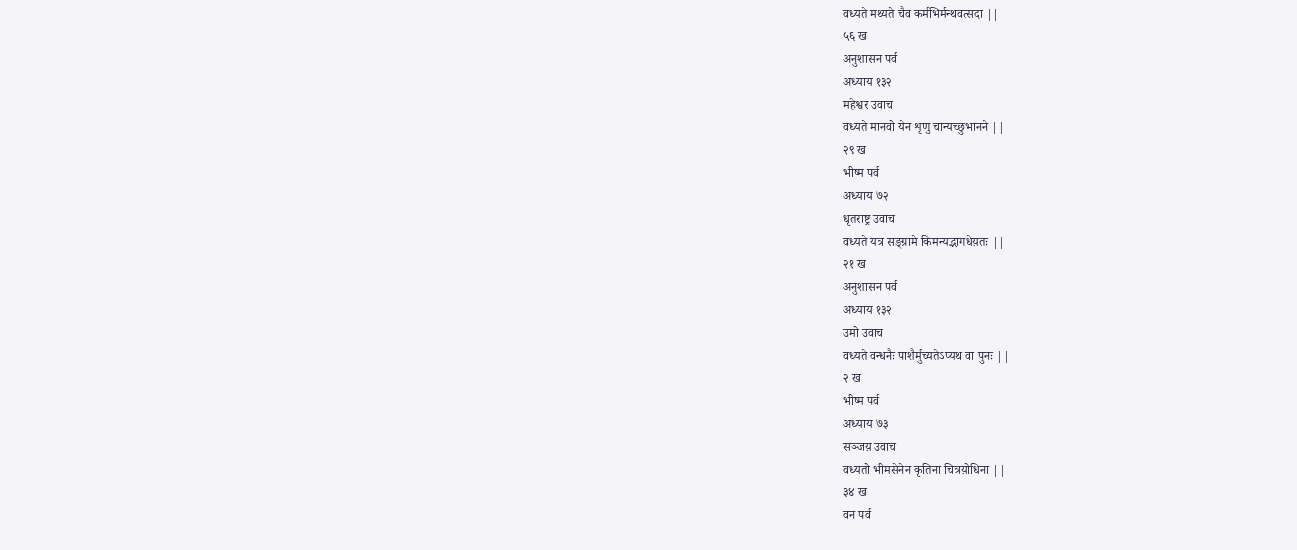वध्यते मथ्यते चैव कर्मभिर्मन्थवत्सदा ||
५६ ख
अनुशासन पर्व
अध्याय १३२
महेश्वर उवाच
वध्यते मानवो येन शृणु चान्यच्छुभानने ||
२९ ख
भीष्म पर्व
अध्याय ७२
धृतराष्ट्र उवाच
वध्यते यत्र सङ्ग्रामे किमन्यद्भागधेय़तः ||
२१ ख
अनुशासन पर्व
अध्याय १३२
उमो उवाच
वध्यते वन्धनैः पाशैर्मुच्यतेऽप्यथ वा पुनः ||
२ ख
भीष्म पर्व
अध्याय ७३
सञ्जय़ उवाच
वध्यतो भीमसेनेन कृतिना चित्रय़ोधिना ||
३४ ख
वन पर्व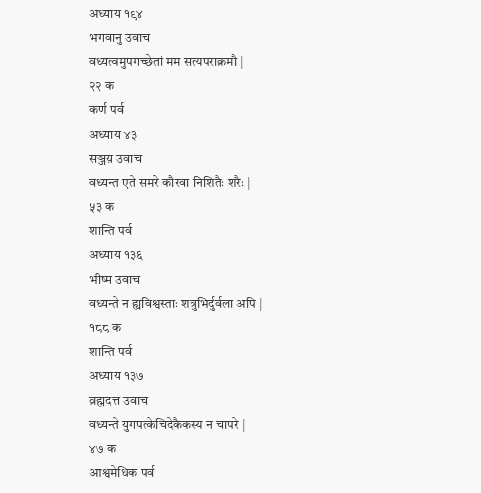अध्याय १९४
भगवानु उवाच
वध्यत्वमुपगच्छेतां मम सत्यपराक्रमौ |
२२ क
कर्ण पर्व
अध्याय ४३
सञ्जय़ उवाच
वध्यन्त एते समरे कौरवा निशितैः शरैः |
५३ क
शान्ति पर्व
अध्याय १३६
भीष्म उवाच
वध्यन्ते न ह्यविश्वस्ताः शत्रुभिर्दुर्वला अपि |
१८८ क
शान्ति पर्व
अध्याय १३७
व्रह्मदत्त उवाच
वध्यन्ते युगपत्केचिदेकैकस्य न चापरे |
४७ क
आश्वमेधिक पर्व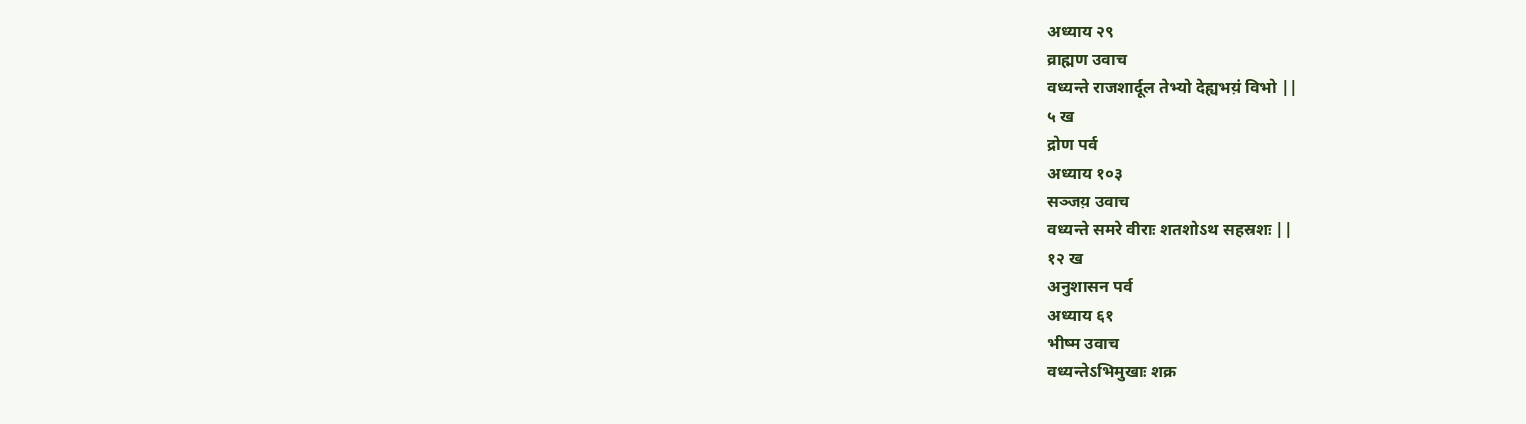अध्याय २९
व्राह्मण उवाच
वध्यन्ते राजशार्दूल तेभ्यो देह्यभय़ं विभो ||
५ ख
द्रोण पर्व
अध्याय १०३
सञ्जय़ उवाच
वध्यन्ते समरे वीराः शतशोऽथ सहस्रशः ||
१२ ख
अनुशासन पर्व
अध्याय ६१
भीष्म उवाच
वध्यन्तेऽभिमुखाः शक्र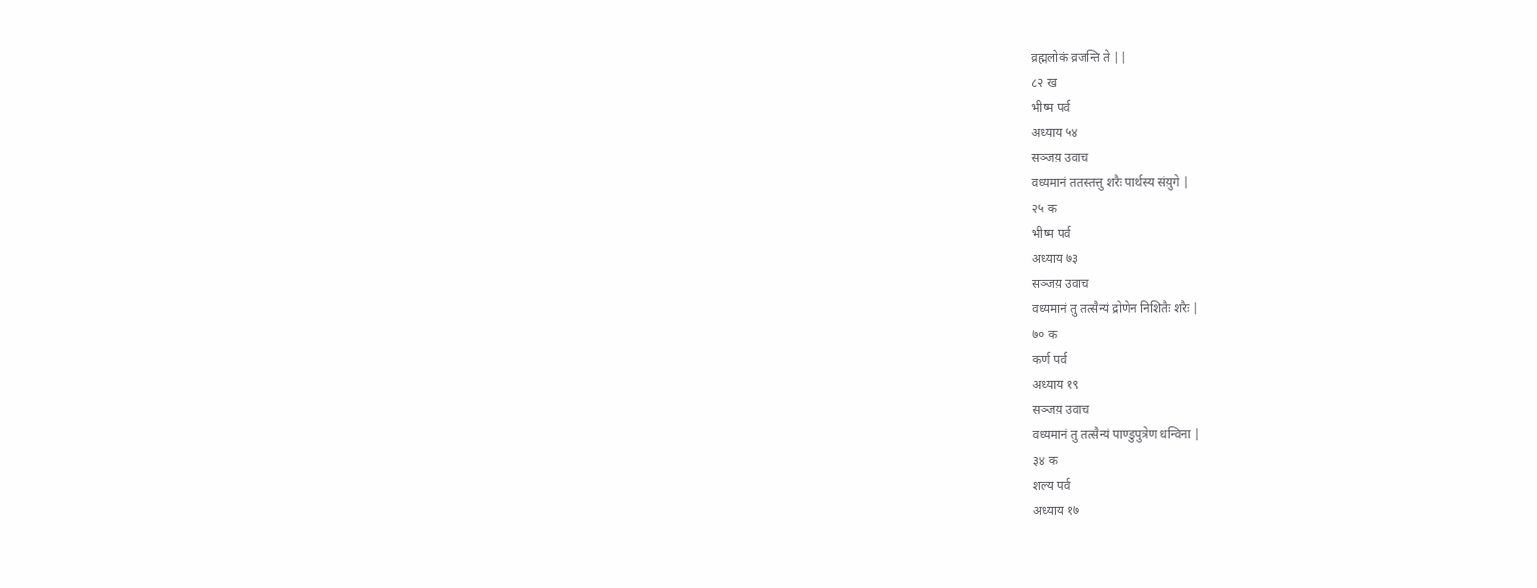व्रह्मलोकं व्रजन्ति ते ||
८२ ख
भीष्म पर्व
अध्याय ५४
सञ्जय़ उवाच
वध्यमानं ततस्तत्तु शरैः पार्थस्य संय़ुगे |
२५ क
भीष्म पर्व
अध्याय ७३
सञ्जय़ उवाच
वध्यमानं तु तत्सैन्यं द्रोणेन निशितैः शरैः |
७० क
कर्ण पर्व
अध्याय १९
सञ्जय़ उवाच
वध्यमानं तु तत्सैन्यं पाण्डुपुत्रेण धन्विना |
३४ क
शल्य पर्व
अध्याय १७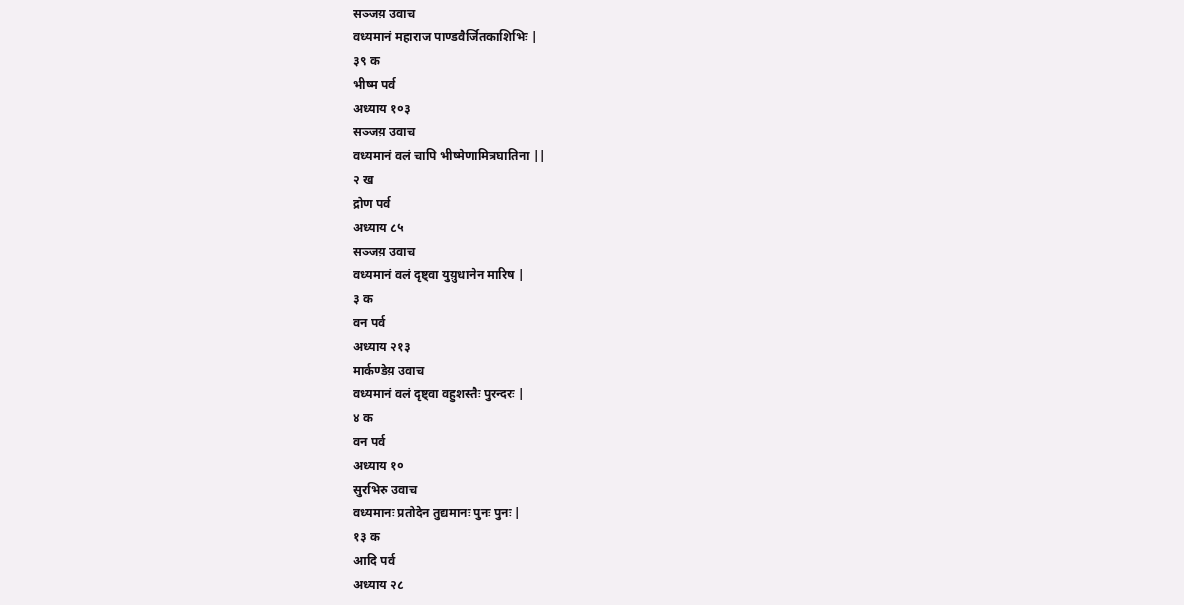सञ्जय़ उवाच
वध्यमानं महाराज पाण्डवैर्जितकाशिभिः |
३९ क
भीष्म पर्व
अध्याय १०३
सञ्जय़ उवाच
वध्यमानं वलं चापि भीष्मेणामित्रघातिना ||
२ ख
द्रोण पर्व
अध्याय ८५
सञ्जय़ उवाच
वध्यमानं वलं दृष्ट्वा युय़ुधानेन मारिष |
३ क
वन पर्व
अध्याय २१३
मार्कण्डेय़ उवाच
वध्यमानं वलं दृष्ट्वा वहुशस्तैः पुरन्दरः |
४ क
वन पर्व
अध्याय १०
सुरभिरु उवाच
वध्यमानः प्रतोदेन तुद्यमानः पुनः पुनः |
१३ क
आदि पर्व
अध्याय २८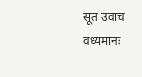सूत उवाच
वध्यमानः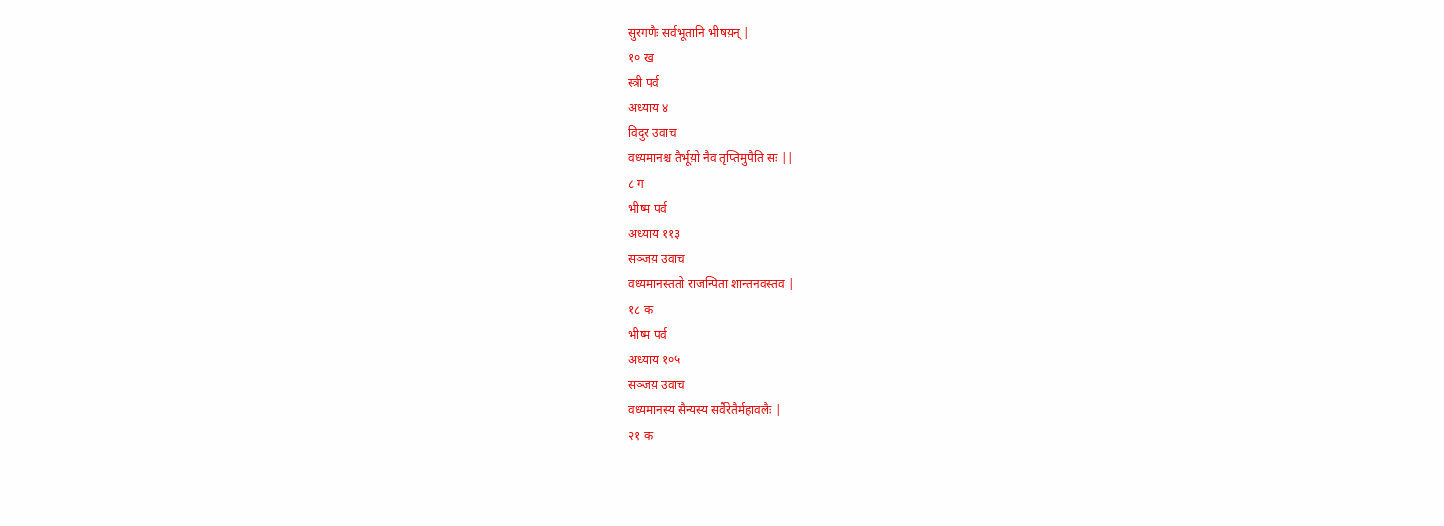सुरगणैः सर्वभूतानि भीषय़न् |
१० ख
स्त्री पर्व
अध्याय ४
विदुर उवाच
वध्यमानश्च तैर्भूय़ो नैव तृप्तिमुपैति सः ||
८ ग
भीष्म पर्व
अध्याय ११३
सञ्जय़ उवाच
वध्यमानस्ततो राजन्पिता शान्तनवस्तव |
१८ क
भीष्म पर्व
अध्याय १०५
सञ्जय़ उवाच
वध्यमानस्य सैन्यस्य सर्वैरेतैर्महावलैः |
२१ क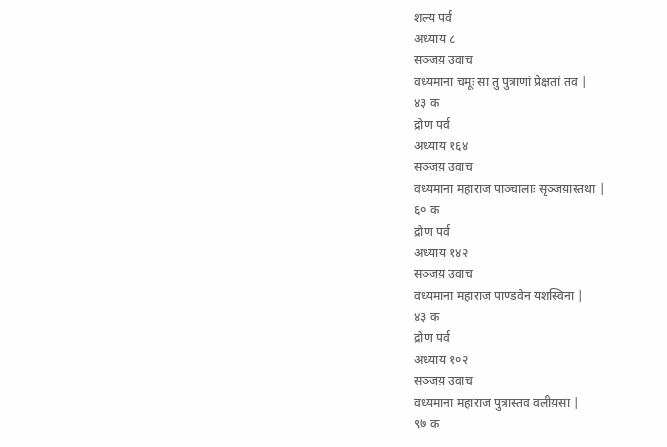शल्य पर्व
अध्याय ८
सञ्जय़ उवाच
वध्यमाना चमूः सा तु पुत्राणां प्रेक्षतां तव |
४३ क
द्रोण पर्व
अध्याय १६४
सञ्जय़ उवाच
वध्यमाना महाराज पाञ्चालाः सृञ्जय़ास्तथा |
६० क
द्रोण पर्व
अध्याय १४२
सञ्जय़ उवाच
वध्यमाना महाराज पाण्डवेन यशस्विना |
४३ क
द्रोण पर्व
अध्याय १०२
सञ्जय़ उवाच
वध्यमाना महाराज पुत्रास्तव वलीय़सा |
९७ क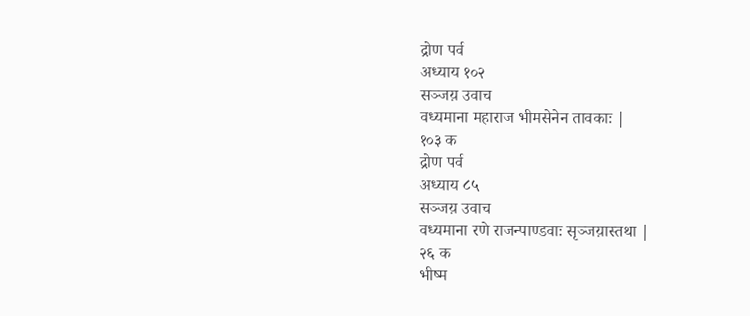द्रोण पर्व
अध्याय १०२
सञ्जय़ उवाच
वध्यमाना महाराज भीमसेनेन तावकाः |
१०३ क
द्रोण पर्व
अध्याय ८५
सञ्जय़ उवाच
वध्यमाना रणे राजन्पाण्डवाः सृञ्जय़ास्तथा |
२६ क
भीष्म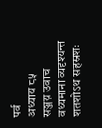पर्व
अध्याय ८५
सञ्जय़ उवाच
वध्यमाना व्यदृश्यन्त शतशोऽथ सहस्रशः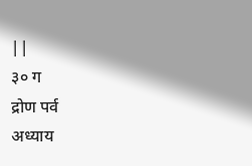||
३० ग
द्रोण पर्व
अध्याय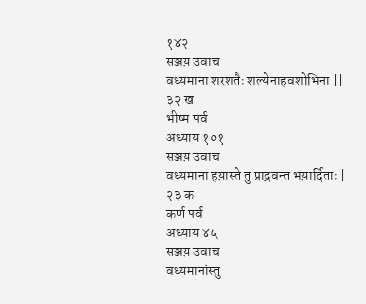१४२
सञ्जय़ उवाच
वध्यमाना शरशतैः शल्येनाहवशोभिना ||
३२ ख
भीष्म पर्व
अध्याय १०१
सञ्जय़ उवाच
वध्यमाना हय़ास्ते तु प्राद्रवन्त भय़ार्दिताः |
२३ क
कर्ण पर्व
अध्याय ४५
सञ्जय़ उवाच
वध्यमानांस्तु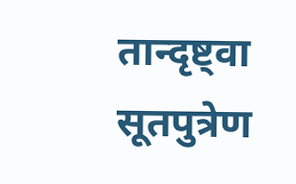तान्दृष्ट्वा सूतपुत्रेण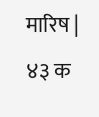मारिष |
४३ क